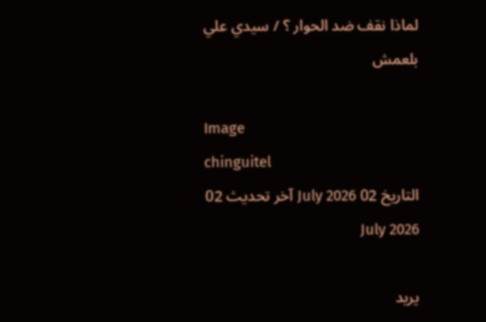لماذا نقف ضد الحوار ؟ / سيدي علي بلعمش

Image
chinguitel
التاريخ 02 July 2026 آخر تحديث 02 July 2026

يريد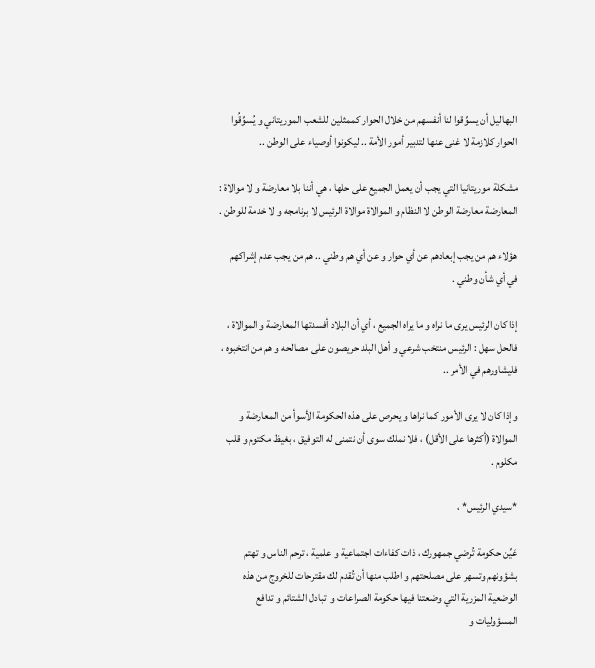البهاليل أن يسوِّقوا لنا أنفسهم من خلال الحوار كممثلين للشعب الموريتاني و يُسوِّقُوا الحوار كلازمة لا غنى عنها لتدبير أمور الأمة .. ليكونوا أوصياء على الوطن ..

مشكلة موريتانيا التي يجب أن يعمل الجميع على حلها ، هي أننا بلا معارضة و لا موالاة : المعارضة معارضة الوطن لا النظام و الموالاة موالاة الرئيس لا برنامجه و لا خدمة للوطن .

هؤلاء هم من يجب إبعادهم عن أي حوار و عن أي هم وطني .. هم من يجب عدم إشراكهم في أي شأن وطني .

إذا كان الرئيس يرى ما نراه و ما يراه الجميع ، أي أن البلاد أفسدتها المعارضة و الموالاة ، فالحل سهل : الرئيس منتخب شرعي و أهل البلد حريصون على مصالحه و هم من انتخبوه ، فليشاورهم في الأمر ..

وإذا كان لا يرى الأمور كما نراها و يحرص على هذه الحكومة الأسوأ من المعارضة و الموالاة (أكثرها على الأقل) ، فلا نملك سوى أن نتمنى له التوفيق ، بغيظ مكتوم و قلب مكلوم .

*سيدي الرئيس* ،

عَيِّن حكومة تُرضي جمهورك ، ذات كفاءات اجتماعية و علمية ، ترحم الناس و تهتم بشؤونهم وتسهر على مصلحتهم و اطلب منها أن تُقدم لك مقترحات للخروج من هذه الوضعية المزرية التي وضعتنا فيها حكومة الصراعات و  تبادل الشتائم و تدافع المسؤوليات و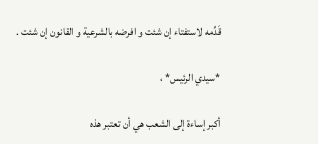قَدِّمه لاستفتاء إن شئت و افرضه بالشرعية و القانون إن شئت .

*سيدي الرئيس* ،

أكبر إساءة إلى الشعب هي أن تعتبر هذه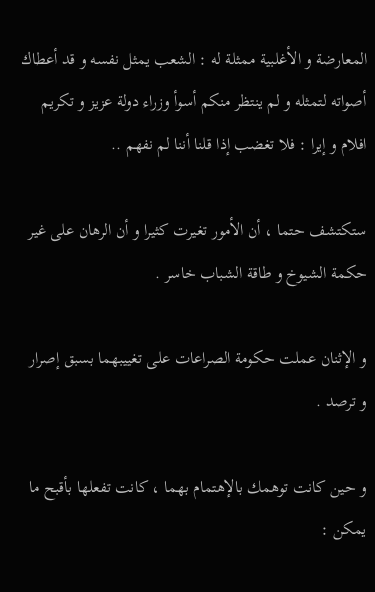المعارضة و الأغلبية ممثلة له : الشعب يمثل نفسه و قد أعطاك أصواته لتمثله و لم ينتظر منكم أسوأ وزراء دولة عزيز و تكريم افلام و إيرا : فلا تغضب إذا قلنا أننا لم نفهم ..

ستكتشف حتما ، أن الأمور تغيرت كثيرا و أن الرهان على غير حكمة الشيوخ و طاقة الشباب خاسر .

و الإثنان عملت حكومة الصراعات على تغييبهما بسبق إصرار  و ترصد .

و حين كانت توهمك بالإهتمام بهما ، كانت تفعلها بأقبح ما يمكن :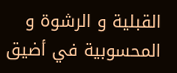القبلية و الرشوة و المحسوبية في أضيق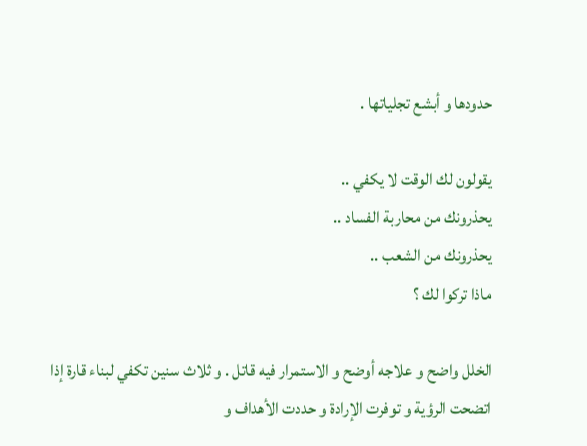حدودها و أبشع تجلياتها .

يقولون لك الوقت لا يكفي ..
يحذرونك من محاربة الفساد ..
يحذرونك من الشعب ..
ماذا تركوا لك ؟

الخلل واضح و علاجه أوضح و الاستمرار فيه قاتل . و ثلاث سنين تكفي لبناء قارة إذا اتضحت الرؤية و توفرت الإرادة و حددت الأهداف و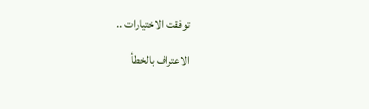توفقت الاختيارات ..

الاعتراف بالخطأ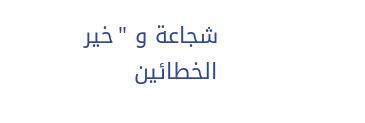شجاعة و "خير الخطائين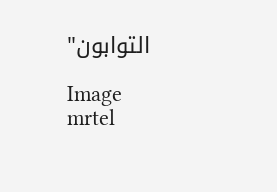التوابون"

Image
mrtel